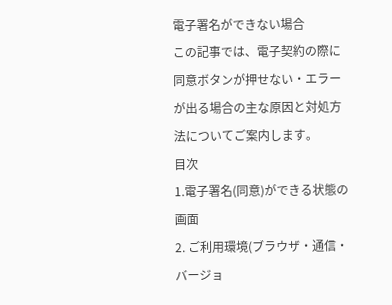電子署名ができない場合
この記事では、電子契約の際に同意ボタンが押せない・エラーが出る場合の主な原因と対処方法についてご案内します。
目次
1.電子署名(同意)ができる状態の画面
2. ご利用環境(ブラウザ・通信・バージョ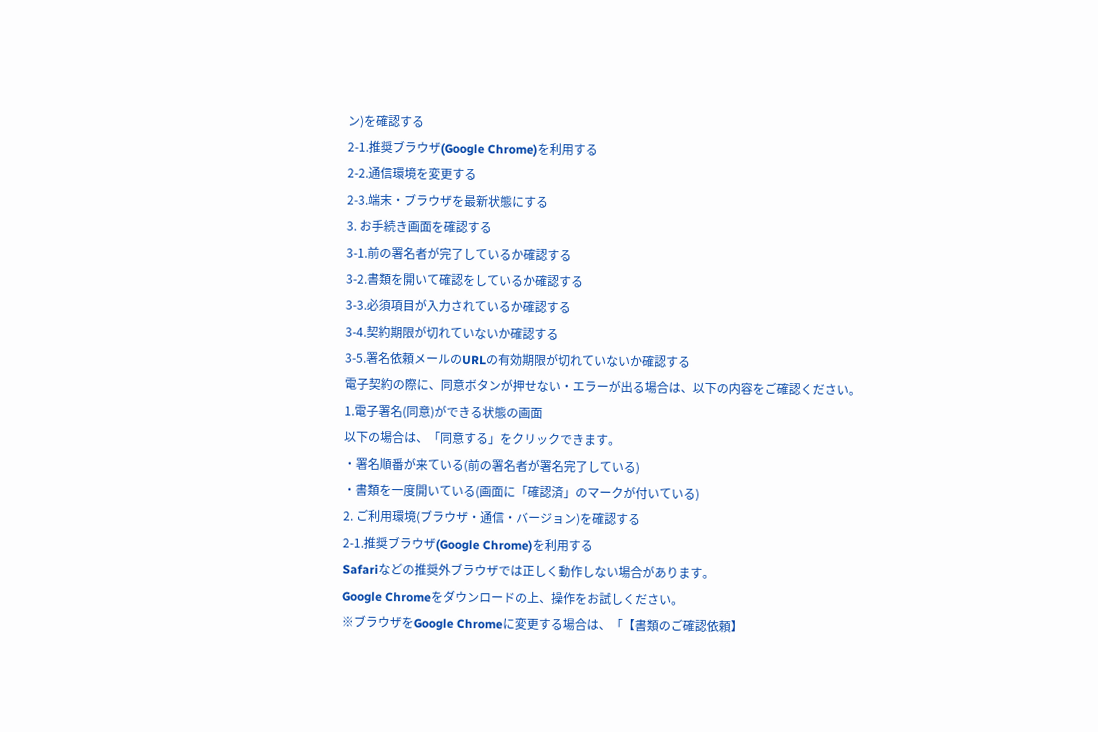ン)を確認する
2-1.推奨ブラウザ(Google Chrome)を利用する
2-2.通信環境を変更する
2-3.端末・ブラウザを最新状態にする
3. お手続き画面を確認する
3-1.前の署名者が完了しているか確認する
3-2.書類を開いて確認をしているか確認する
3-3.必須項目が入力されているか確認する
3-4.契約期限が切れていないか確認する
3-5.署名依頼メールのURLの有効期限が切れていないか確認する
電子契約の際に、同意ボタンが押せない・エラーが出る場合は、以下の内容をご確認ください。
1.電子署名(同意)ができる状態の画面
以下の場合は、「同意する」をクリックできます。
・署名順番が来ている(前の署名者が署名完了している)
・書類を一度開いている(画面に「確認済」のマークが付いている)
2. ご利用環境(ブラウザ・通信・バージョン)を確認する
2-1.推奨ブラウザ(Google Chrome)を利用する
Safariなどの推奨外ブラウザでは正しく動作しない場合があります。
Google Chromeをダウンロードの上、操作をお試しください。
※ブラウザをGoogle Chromeに変更する場合は、「【書類のご確認依頼】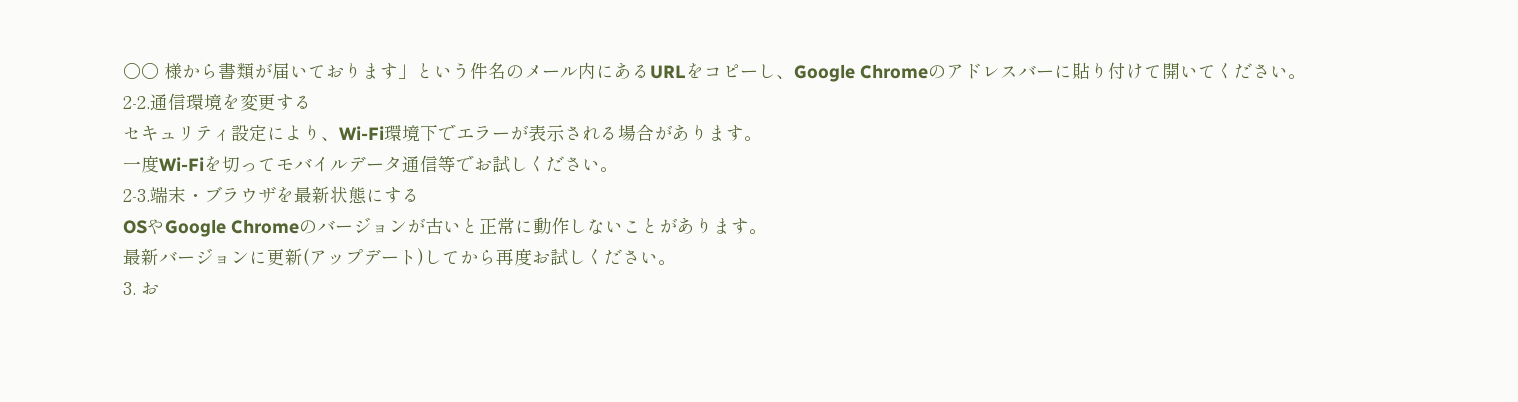〇〇 様から書類が届いております」という件名のメール内にあるURLをコピーし、Google Chromeのアドレスバーに貼り付けて開いてください。
2-2.通信環境を変更する
セキュリティ設定により、Wi-Fi環境下でエラーが表示される場合があります。
一度Wi-Fiを切ってモバイルデータ通信等でお試しください。
2-3.端末・ブラウザを最新状態にする
OSやGoogle Chromeのバージョンが古いと正常に動作しないことがあります。
最新バージョンに更新(アップデート)してから再度お試しください。
3. お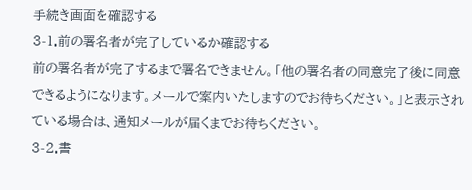手続き画面を確認する
3-1.前の署名者が完了しているか確認する
前の署名者が完了するまで署名できません。「他の署名者の同意完了後に同意できるようになります。メールで案内いたしますのでお待ちください。」と表示されている場合は、通知メールが届くまでお待ちください。
3-2.書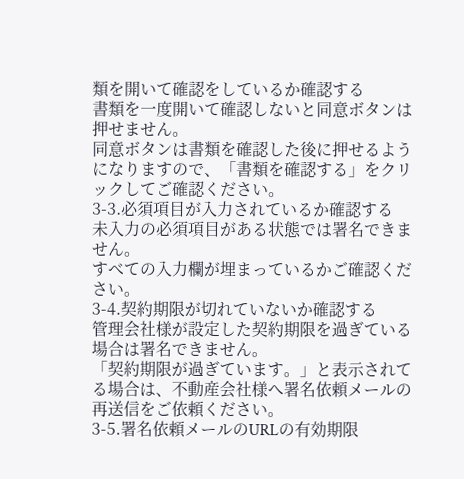類を開いて確認をしているか確認する
書類を一度開いて確認しないと同意ボタンは押せません。
同意ボタンは書類を確認した後に押せるようになりますので、「書類を確認する」をクリックしてご確認ください。
3-3.必須項目が入力されているか確認する
未入力の必須項目がある状態では署名できません。
すべての入力欄が埋まっているかご確認ください。
3-4.契約期限が切れていないか確認する
管理会社様が設定した契約期限を過ぎている場合は署名できません。
「契約期限が過ぎています。」と表示されてる場合は、不動産会社様へ署名依頼メールの再送信をご依頼ください。
3-5.署名依頼メールのURLの有効期限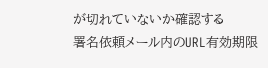が切れていないか確認する
署名依頼メール内のURL有効期限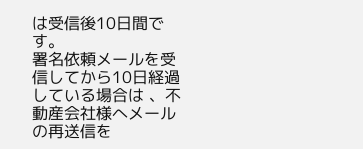は受信後10日間です。
署名依頼メールを受信してから10日経過している場合は 、不動産会社様へメールの再送信を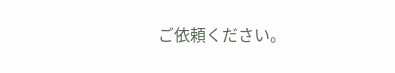ご依頼ください。